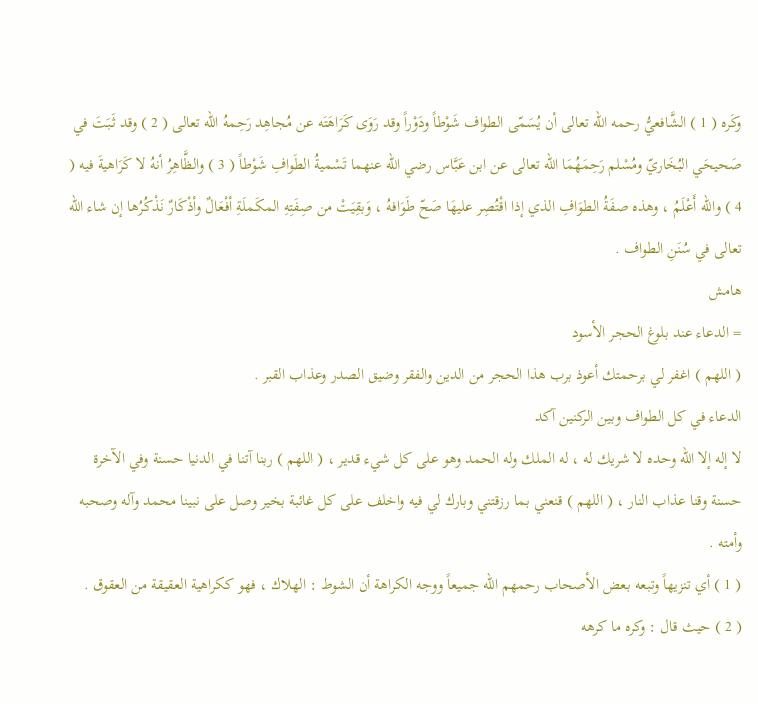وكَره ( 1 ) الشَّافعيُّ رحمه الله تعالى أن يُسَمّى الطواف شَوْطاً ودَوْراً وقد رَوَى كَرَاهَتَه عن مُجاهِد رَحِمهُ الله تعالى ( 2 ) وقد ثَبَتَ في صَحيحَي البُخَاريّ ومُسْلم رَحِمَهُمَا الله تعالى عن ابن عَبَّاس رضي الله عنهما تَسْميةُ الطَوافِ شَوْطاً ( 3 ) والظَّاهِرُ أنهُ لا كَرَاهيةَ فيه ( 4 ) والله أَعْلَمُ ، وهذه صفَةُ الطوَافِ الذي إذا اقْتُصِر عليهَا صَحّ طَوَافهُ ، وَبقِيَتْ من صِفَتِهِ المكَملَةِ أفْعَالٌ وأذْكَارٌ نَذْكُرُها إن شاء الله تعالى في سُنَنِ الطواف .
هامش
= الدعاء عند بلوغ الحجر الأسود
( اللهم ) اغفر لي برحمتك أعوذ برب هذا الحجر من الدين والفقر وضيق الصدر وعذاب القبر .
الدعاء في كل الطواف وبين الركنين آكد
لا إله إلا الله وحده لا شريك له ، له الملك وله الحمد وهو على كل شيء قدير ، ( اللهم ) ربنا آتنا في الدنيا حسنة وفي الآخرة حسنة وقنا عذاب النار ، ( اللهم ) قنعني بما رزقتني وبارك لي فيه واخلف على كل غائبة بخير وصل على نبينا محمد وآله وصحبه وأمته .
( 1 ) أي تنزيهاً وتبعه بعض الأصحاب رحمهم الله جميعاً ووجه الكراهة أن الشوط : الهلاك ، فهو ككراهية العقيقة من العقوق .
( 2 ) حيث قال : وكره ما كرهه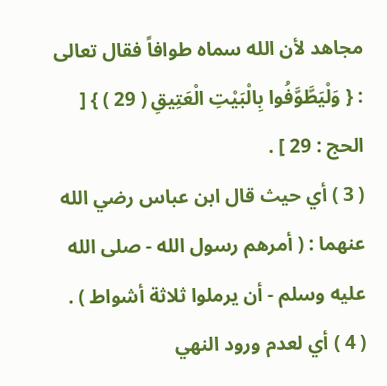مجاهد لأن الله سماه طوافاً فقال تعالى : { وَلْيَطَّوَّفُوا بِالْبَيْتِ الْعَتِيقِ ( 29 ) } [ الحج : 29 ] .
( 3 ) أي حيث قال ابن عباس رضي الله عنهما : ( أمرهم رسول الله - صلى الله عليه وسلم - أن يرملوا ثلاثة أشواط ) .
( 4 ) أي لعدم ورود النهي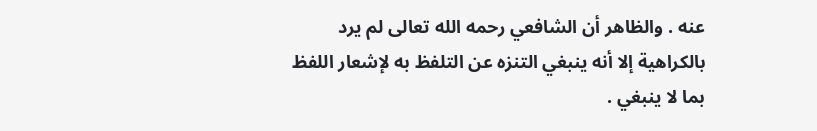عنه . والظاهر أن الشافعي رحمه الله تعالى لم يرد بالكراهية إلا أنه ينبغي التنزه عن التلفظ به لإشعار اللفظ بما لا ينبغي .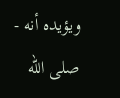ويؤيده أنه - صلى الله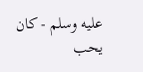عليه وسلم - كان يحب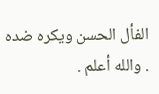الفأل الحسن ويكره ضده . والله أعلم .